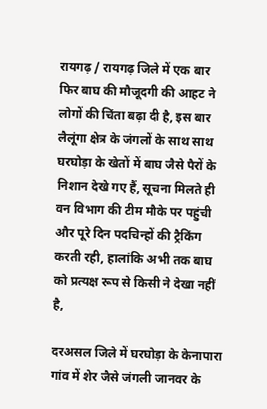रायगढ़ / रायगढ़ जिले में एक बार फिर बाघ की मौजूदगी की आहट ने लोगों की चिंता बढ़ा दी है, इस बार लैलूंगा क्षेत्र के जंगलों के साथ साथ घरघोड़ा के खेतों में बाघ जैसे पैरों के निशान देखे गए हैं, सूचना मिलते ही वन विभाग की टीम मौके पर पहुंची और पूरे दिन पदचिन्हों की ट्रैकिंग करती रही, हालांकि अभी तक बाघ को प्रत्यक्ष रूप से किसी ने देखा नहीं है,

दरअसल जिले में घरघोड़ा के केनापारा गांव में शेर जैसे जंगली जानवर के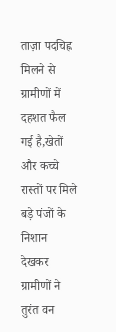ताज़ा पदचिह्न मिलने से ग्रामीणों में दहशत फैल गई है,खेतों और कच्चे रास्तों पर मिले बड़े पंजों के निशान देखकर ग्रामीणों ने तुरंत वन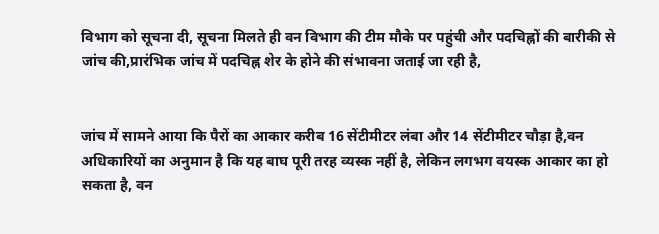विभाग को सूचना दी, सूचना मिलते ही वन विभाग की टीम मौके पर पहुंची और पदचिह्नों की बारीकी से जांच की,प्रारंभिक जांच में पदचिह्न शेर के होने की संभावना जताई जा रही है,


जांच में सामने आया कि पैरों का आकार करीब 16 सेंटीमीटर लंबा और 14 सेंटीमीटर चौड़ा है,वन अधिकारियों का अनुमान है कि यह बाघ पूरी तरह व्यस्क नहीं है, लेकिन लगभग वयस्क आकार का हो सकता है, वन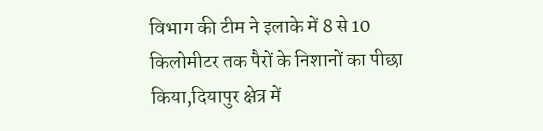विभाग की टीम ने इलाके में 8 से 10 किलोमीटर तक पैरों के निशानों का पीछा किया,दियापुर क्षेत्र में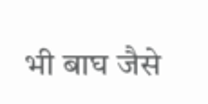भी बाघ जैसे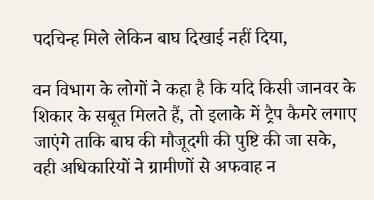पदचिन्ह मिले लेकिन बाघ दिखाई नहीं दिया,

वन विभाग के लोगों ने कहा है कि यदि किसी जानवर के शिकार के सबूत मिलते हैं, तो इलाके में ट्रैप कैमरे लगाए जाएंगे ताकि बाघ की मौजूदगी की पुष्टि की जा सके, वही अधिकारियों ने ग्रामीणों से अफवाह न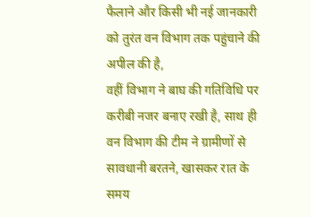फैलाने और किसी भी नई जानकारी को तुरंत वन विभाग तक पहुंचाने की अपील की है,
वहीं विभाग ने बाघ की गतिविधि पर करीबी नजर बनाए रखी है, साथ ही वन विभाग की टीम ने ग्रामीणों से सावधानी बरतने, खासकर रात के समय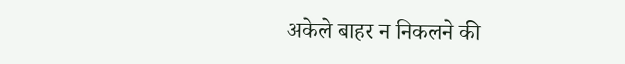अकेले बाहर न निकलने की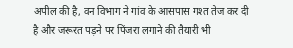अपील की है, वन विभाग ने गांव के आसपास गश्त तेज कर दी है और जरूरत पड़ने पर पिंजरा लगाने की तैयारी भी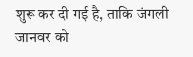शुरू कर दी गई है, ताकि जंगली जानवर को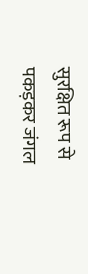सुरक्षित रूप से पकड़कर जंगल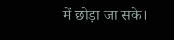में छोड़ा जा सके।